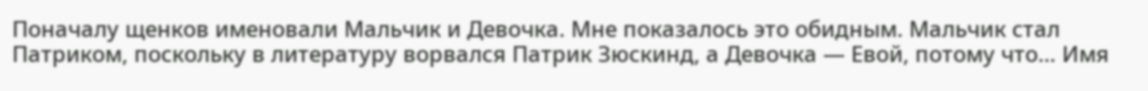Поначалу щенков именовали Мальчик и Девочка. Мне показалось это обидным. Мальчик стал Патриком, поскольку в литературу ворвался Патрик Зюскинд, а Девочка — Евой, потому что… Имя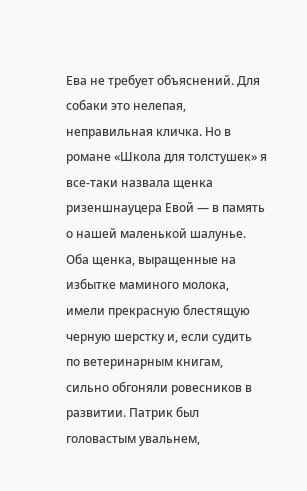Ева не требует объяснений. Для собаки это нелепая, неправильная кличка. Но в романе «Школа для толстушек» я все-таки назвала щенка ризеншнауцера Евой — в память о нашей маленькой шалунье.
Оба щенка, выращенные на избытке маминого молока, имели прекрасную блестящую черную шерстку и, если судить по ветеринарным книгам, сильно обгоняли ровесников в развитии. Патрик был головастым увальнем,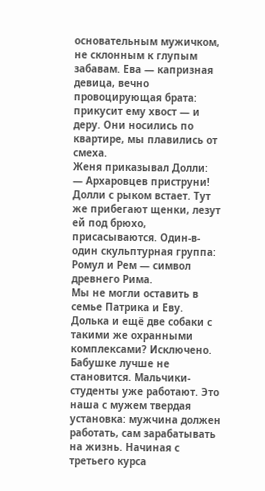основательным мужичком, не склонным к глупым забавам. Ева — капризная девица, вечно провоцирующая брата: прикусит ему хвост — и деру. Они носились по квартире, мы плавились от смеха.
Женя приказывал Долли:
— Архаровцев приструни!
Долли с рыком встает. Тут же прибегают щенки, лезут ей под брюхо, присасываются. Один-в-один скульптурная группа: Ромул и Рем — символ древнего Рима.
Мы не могли оставить в семье Патрика и Еву.
Долька и ещё две собаки с такими же охранными комплексами? Исключено. Бабушке лучше не становится. Мальчики-студенты уже работают. Это наша с мужем твердая установка: мужчина должен работать, сам зарабатывать на жизнь. Начиная с третьего курса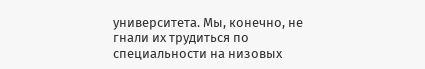университета. Мы, конечно, не гнали их трудиться по специальности на низовых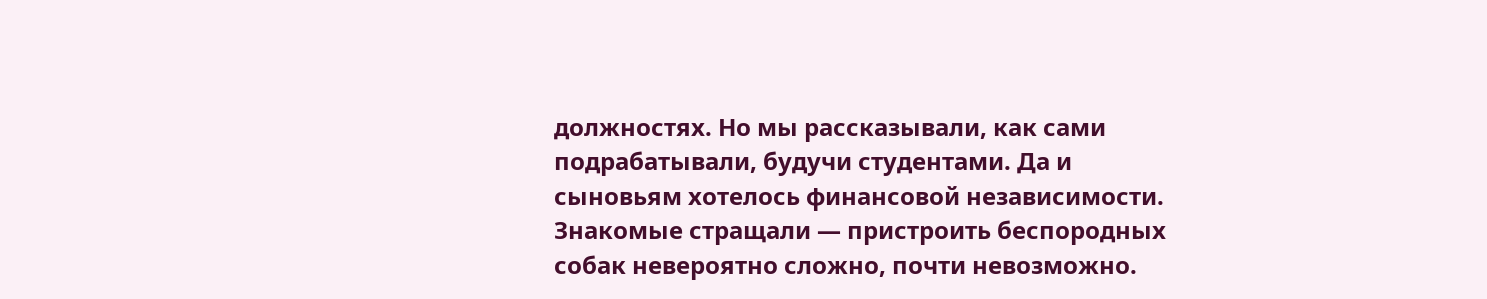должностях. Но мы рассказывали, как сами подрабатывали, будучи студентами. Да и сыновьям хотелось финансовой независимости.
Знакомые стращали — пристроить беспородных собак невероятно сложно, почти невозможно.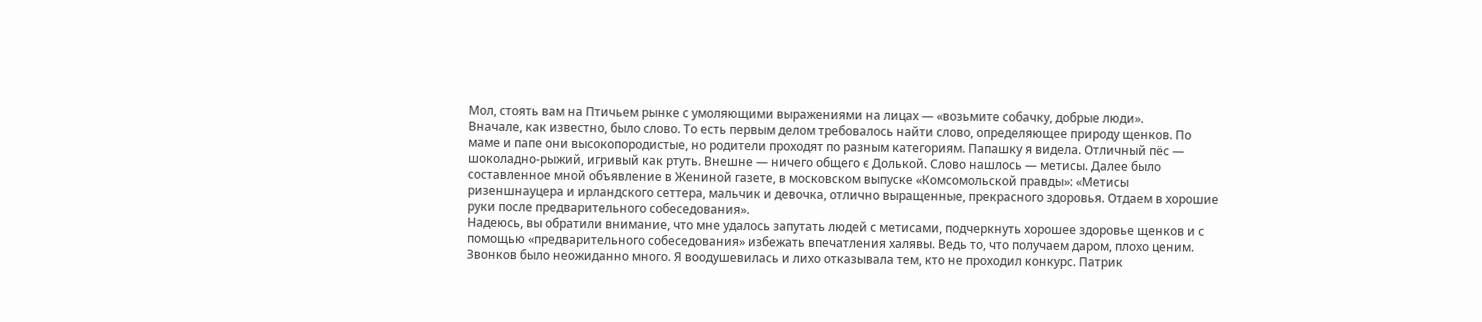Мол, стоять вам на Птичьем рынке с умоляющими выражениями на лицах — «возьмите собачку, добрые люди».
Вначале, как известно, было слово. То есть первым делом требовалось найти слово, определяющее природу щенков. По маме и папе они высокопородистые, но родители проходят по разным категориям. Папашку я видела. Отличный пёс — шоколадно-рыжий, игривый как ртуть. Внешне — ничего общего є Долькой. Слово нашлось — метисы. Далее было составленное мной объявление в Жениной газете, в московском выпуске «Комсомольской правды»: «Метисы ризеншнауцера и ирландского сеттера, мальчик и девочка, отлично выращенные, прекрасного здоровья. Отдаем в хорошие руки после предварительного собеседования».
Надеюсь, вы обратили внимание, что мне удалось запутать людей с метисами, подчеркнуть хорошее здоровье щенков и с помощью «предварительного собеседования» избежать впечатления халявы. Ведь то, что получаем даром, плохо ценим.
Звонков было неожиданно много. Я воодушевилась и лихо отказывала тем, кто не проходил конкурс. Патрик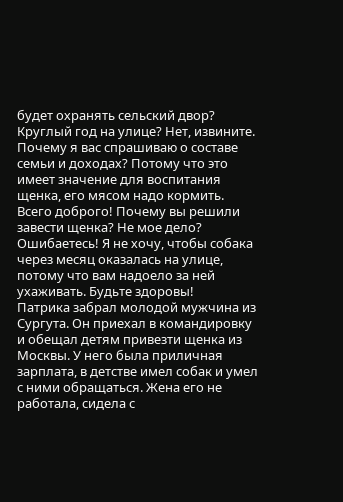будет охранять сельский двор? Круглый год на улице? Нет, извините. Почему я вас спрашиваю о составе семьи и доходах? Потому что это имеет значение для воспитания щенка, его мясом надо кормить. Всего доброго! Почему вы решили завести щенка? Не мое дело? Ошибаетесь! Я не хочу, чтобы собака через месяц оказалась на улице, потому что вам надоело за ней ухаживать. Будьте здоровы!
Патрика забрал молодой мужчина из Сургута. Он приехал в командировку и обещал детям привезти щенка из Москвы. У него была приличная зарплата, в детстве имел собак и умел с ними обращаться. Жена его не работала, сидела с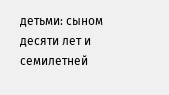детьми: сыном десяти лет и семилетней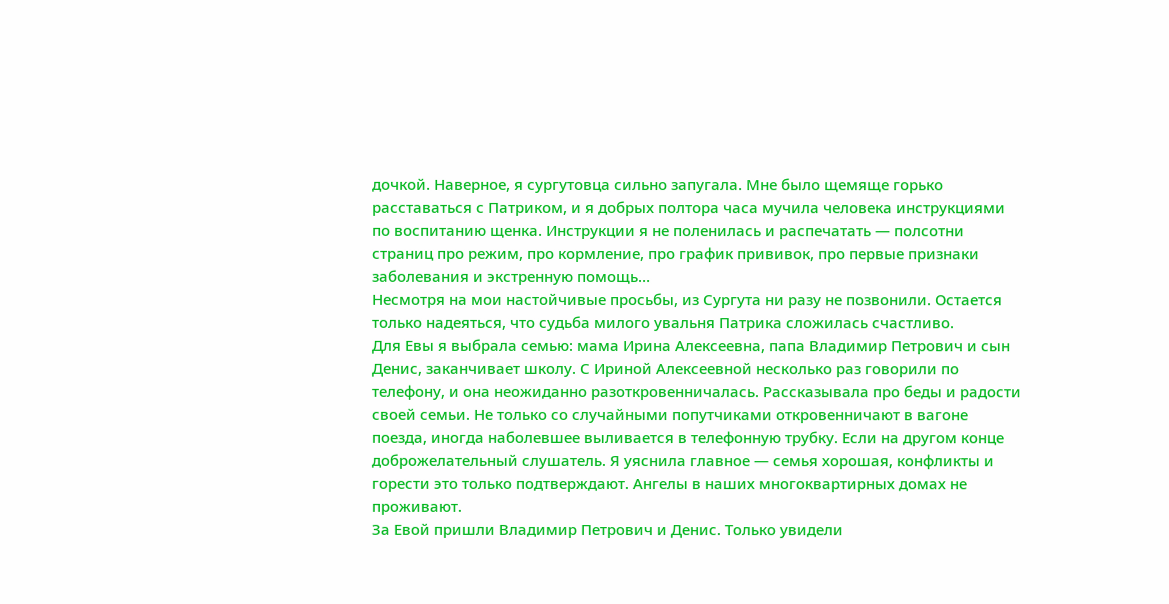дочкой. Наверное, я сургутовца сильно запугала. Мне было щемяще горько расставаться с Патриком, и я добрых полтора часа мучила человека инструкциями по воспитанию щенка. Инструкции я не поленилась и распечатать — полсотни страниц про режим, про кормление, про график прививок, про первые признаки заболевания и экстренную помощь…
Несмотря на мои настойчивые просьбы, из Сургута ни разу не позвонили. Остается только надеяться, что судьба милого увальня Патрика сложилась счастливо.
Для Евы я выбрала семью: мама Ирина Алексеевна, папа Владимир Петрович и сын Денис, заканчивает школу. С Ириной Алексеевной несколько раз говорили по телефону, и она неожиданно разоткровенничалась. Рассказывала про беды и радости своей семьи. Не только со случайными попутчиками откровенничают в вагоне поезда, иногда наболевшее выливается в телефонную трубку. Если на другом конце доброжелательный слушатель. Я уяснила главное — семья хорошая, конфликты и горести это только подтверждают. Ангелы в наших многоквартирных домах не проживают.
За Евой пришли Владимир Петрович и Денис. Только увидели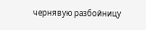чернявую разбойницу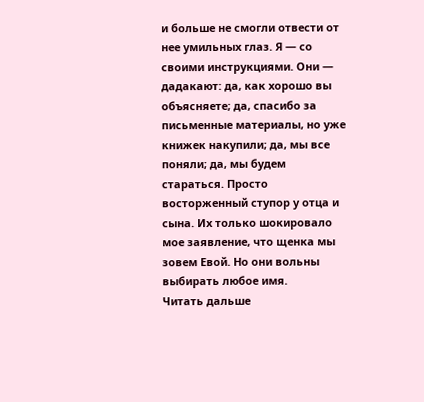и больше не смогли отвести от нее умильных глаз. Я — со своими инструкциями. Они — дадакают: да, как хорошо вы объясняете; да, спасибо за письменные материалы, но уже книжек накупили; да, мы все поняли; да, мы будем стараться. Просто восторженный ступор у отца и сына. Их только шокировало мое заявление, что щенка мы зовем Евой. Но они вольны выбирать любое имя.
Читать дальше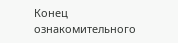Конец ознакомительного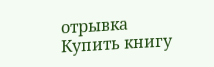отрывка
Купить книгу